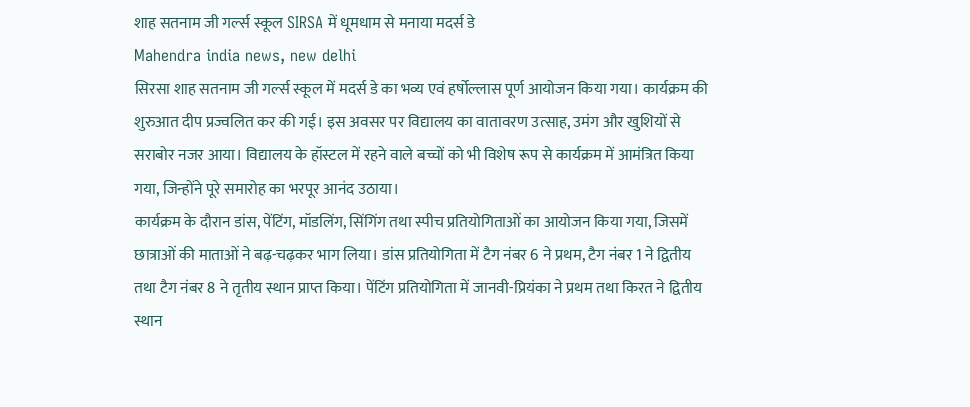शाह सतनाम जी गर्ल्स स्कूल SIRSA में धूमधाम से मनाया मदर्स डे
Mahendra india news, new delhi
सिरसा शाह सतनाम जी गर्ल्स स्कूल में मदर्स डे का भव्य एवं हर्षोल्लास पूर्ण आयोजन किया गया। कार्यक्रम की शुरुआत दीप प्रज्वलित कर की गई। इस अवसर पर विद्यालय का वातावरण उत्साह, उमंग और खुशियों से सराबोर नजर आया। विद्यालय के हॉस्टल में रहने वाले बच्चों को भी विशेष रूप से कार्यक्रम में आमंत्रित किया गया, जिन्होंने पूरे समारोह का भरपूर आनंद उठाया।
कार्यक्रम के दौरान डांस, पेंटिंग, मॉडलिंग, सिंगिंग तथा स्पीच प्रतियोगिताओं का आयोजन किया गया, जिसमें छात्राओं की माताओं ने बढ़-चढ़कर भाग लिया। डांस प्रतियोगिता में टैग नंबर 6 ने प्रथम, टैग नंबर 1 ने द्वितीय तथा टैग नंबर 8 ने तृतीय स्थान प्राप्त किया। पेंटिंग प्रतियोगिता में जानवी-प्रियंका ने प्रथम तथा किरत ने द्वितीय स्थान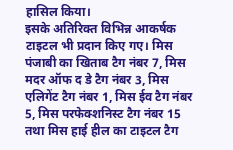हासिल किया।
इसके अतिरिक्त विभिन्न आकर्षक टाइटल भी प्रदान किए गए। मिस पंजाबी का खिताब टैग नंबर 7, मिस मदर ऑफ द डे टैग नंबर 3, मिस एलिगेंट टैग नंबर 1, मिस ईव टैग नंबर 5, मिस परफेक्शनिस्ट टैग नंबर 15 तथा मिस हाई हील का टाइटल टैग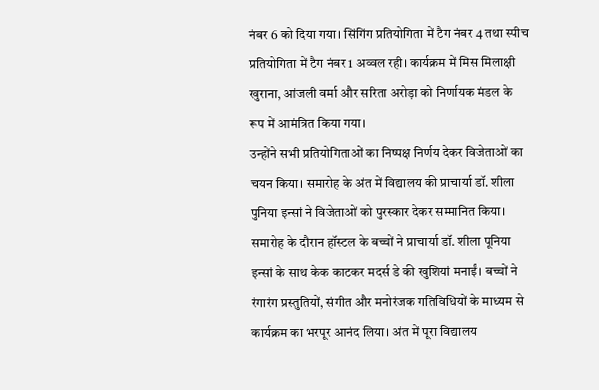नंबर 6 को दिया गया। सिंगिंग प्रतियोगिता में टैग नंबर 4 तथा स्पीच प्रतियोगिता में टैग नंबर 1 अव्वल रही। कार्यक्रम में मिस मिलाक्षी खुराना, आंजली वर्मा और सरिता अरोड़ा को निर्णायक मंडल के रूप में आमंत्रित किया गया।
उन्होंने सभी प्रतियोगिताओं का निष्पक्ष निर्णय देकर विजेताओं का चयन किया। समारोह के अंत में विद्यालय की प्राचार्या डॉ. शीला पुनिया इन्सां ने विजेताओं को पुरस्कार देकर सम्मानित किया। समारोह के दौरान हॉस्टल के बच्चों ने प्राचार्या डॉ. शीला पूनिया इन्सां के साथ केक काटकर मदर्स डे की खुशियां मनाईं। बच्चों ने रंगारंग प्रस्तुतियों, संगीत और मनोरंजक गतिविधियों के माध्यम से कार्यक्रम का भरपूर आनंद लिया। अंत में पूरा विद्यालय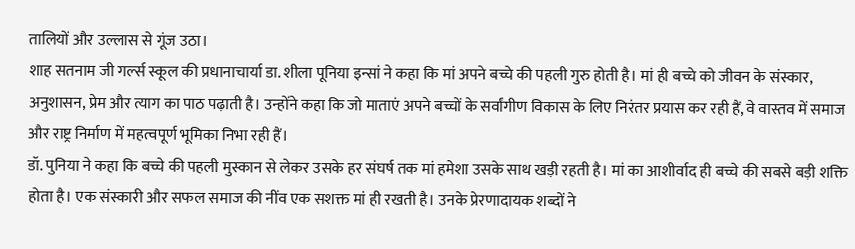तालियों और उल्लास से गूंज उठा।
शाह सतनाम जी गर्ल्स स्कूल की प्रधानाचार्या डा. शीला पूनिया इन्सां ने कहा कि मां अपने बच्चे की पहली गुरु होती है। मां ही बच्चे को जीवन के संस्कार, अनुशासन, प्रेम और त्याग का पाठ पढ़ाती है। उन्होंने कहा कि जो माताएं अपने बच्चों के सर्वांगीण विकास के लिए निरंतर प्रयास कर रही हैं, वे वास्तव में समाज और राष्ट्र निर्माण में महत्वपूर्ण भूमिका निभा रही हैं।
डॉ. पुनिया ने कहा कि बच्चे की पहली मुस्कान से लेकर उसके हर संघर्ष तक मां हमेशा उसके साथ खड़ी रहती है। मां का आशीर्वाद ही बच्चे की सबसे बड़ी शक्ति होता है। एक संस्कारी और सफल समाज की नींव एक सशक्त मां ही रखती है। उनके प्रेरणादायक शब्दों ने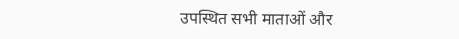उपस्थित सभी माताओं और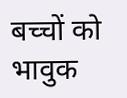बच्चों को भावुक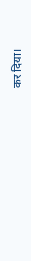कर दिया।